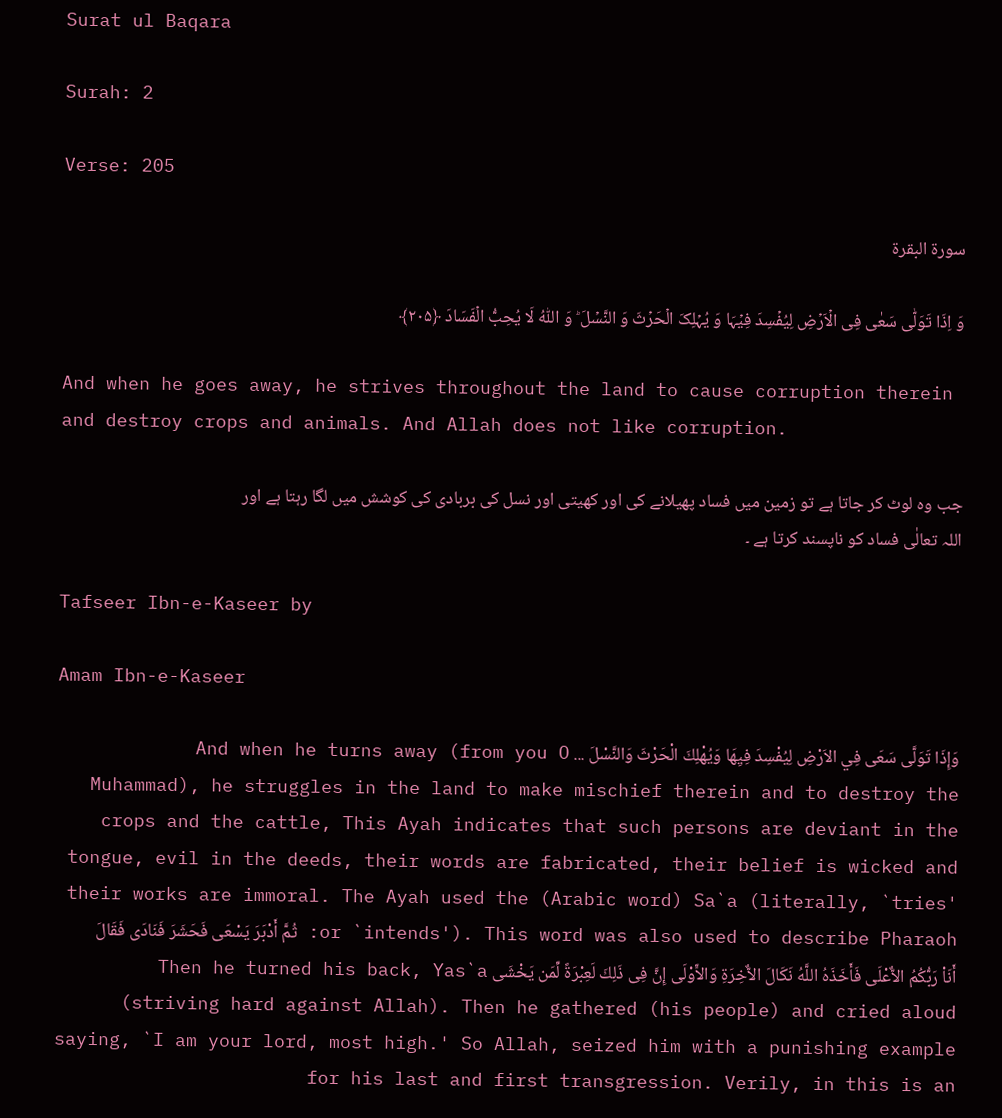Surat ul Baqara

Surah: 2

Verse: 205

سورة البقرة

وَ اِذَا تَوَلّٰی سَعٰی فِی الۡاَرۡضِ لِیُفۡسِدَ فِیۡہَا وَ یُہۡلِکَ الۡحَرۡثَ وَ النَّسۡلَ ؕ وَ اللّٰہُ لَا یُحِبُّ الۡفَسَادَ ﴿۲۰۵﴾

And when he goes away, he strives throughout the land to cause corruption therein and destroy crops and animals. And Allah does not like corruption.

جب وہ لوٹ کر جاتا ہے تو زمین میں فساد پھیلانے کی اور کھیتی اور نسل کی بربادی کی کوشش میں لگا رہتا ہے اور اللہ تعالٰی فساد کو ناپسند کرتا ہے ۔

Tafseer Ibn-e-Kaseer by

Amam Ibn-e-Kaseer

وَإِذَا تَوَلَّى سَعَى فِي الاَرْضِ لِيُفْسِدَ فِيِهَا وَيُهْلِكَ الْحَرْثَ وَالنَّسْلَ ... And when he turns away (from you O Muhammad), he struggles in the land to make mischief therein and to destroy the crops and the cattle, This Ayah indicates that such persons are deviant in the tongue, evil in the deeds, their words are fabricated, their belief is wicked and their works are immoral. The Ayah used the (Arabic word) Sa`a (literally, `tries' or `intends'). This word was also used to describe Pharaoh: ثُمَّ أَدْبَرَ يَسْعَى فَحَشَرَ فَنَادَى فَقَالَ أَنَاْ رَبُّكُمُ الاٌّعْلَى فَأَخَذَهُ اللَّهُ نَكَالَ الاٌّخِرَةِ وَالاٍّوْلَى إِنَّ فِى ذَلِكَ لَعِبْرَةً لِّمَن يَخْشَى Then he turned his back, Yas`a (striving hard against Allah). Then he gathered (his people) and cried aloud saying, `I am your lord, most high.' So Allah, seized him with a punishing example for his last and first transgression. Verily, in this is an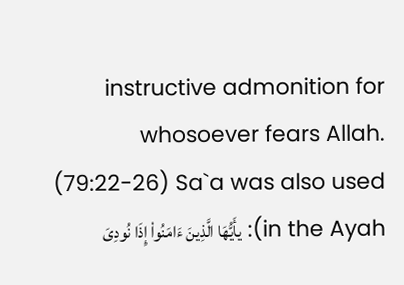instructive admonition for whosoever fears Allah. (79:22-26) Sa`a was also used in the Ayah): يأَيُّهَا الَّذِينَ ءَامَنُواْ إِذَا نُودِىَ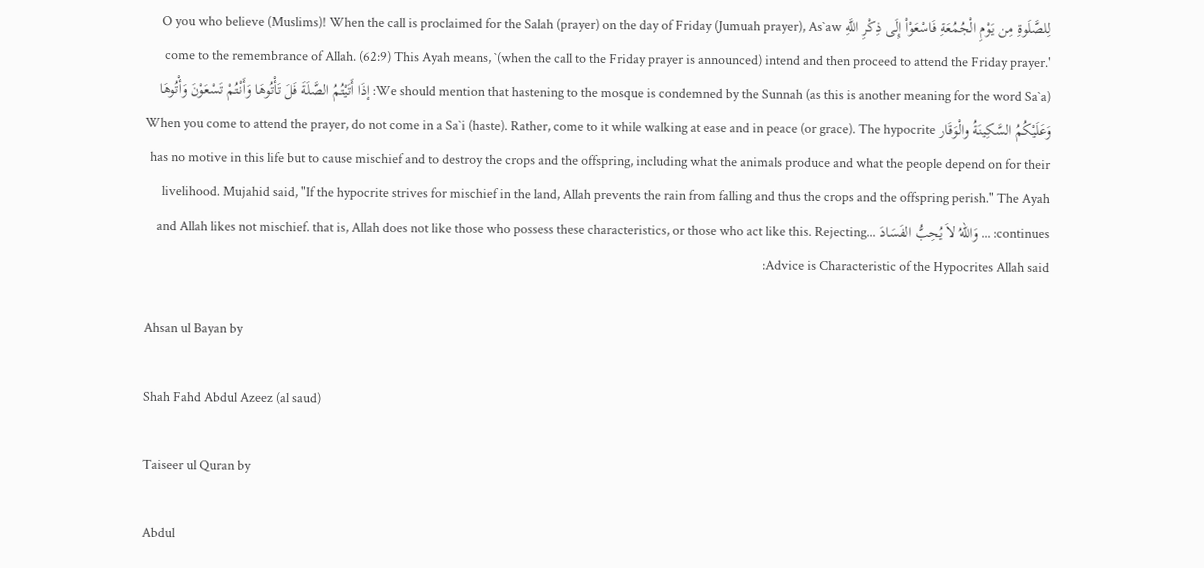لِلصَّلَوةِ مِن يَوْمِ الْجُمُعَةِ فَاسْعَوْاْ إِلَى ذِكْرِ اللَّهِ O you who believe (Muslims)! When the call is proclaimed for the Salah (prayer) on the day of Friday (Jumuah prayer), As`aw come to the remembrance of Allah. (62:9) This Ayah means, `(when the call to the Friday prayer is announced) intend and then proceed to attend the Friday prayer.' We should mention that hastening to the mosque is condemned by the Sunnah (as this is another meaning for the word Sa`a): إذَا أَتَيْتُمُ الصَّلَةَ فَلَ تَأْتُوهَا وَأَنْتُمْ تَسْعَوْنَ وَأْتُوهَا وَعَلَيْكُمُ السَّكِينَةُ والْوَقَار When you come to attend the prayer, do not come in a Sa`i (haste). Rather, come to it while walking at ease and in peace (or grace). The hypocrite has no motive in this life but to cause mischief and to destroy the crops and the offspring, including what the animals produce and what the people depend on for their livelihood. Mujahid said, "If the hypocrite strives for mischief in the land, Allah prevents the rain from falling and thus the crops and the offspring perish." The Ayah continues: ... وَاللّهُ لاَ يُحِبُّ الفَسَادَ ...and Allah likes not mischief. that is, Allah does not like those who possess these characteristics, or those who act like this. Rejecting Advice is Characteristic of the Hypocrites Allah said:

Ahsan ul Bayan by

Shah Fahd Abdul Azeez (al saud)

Taiseer ul Quran by

Abdul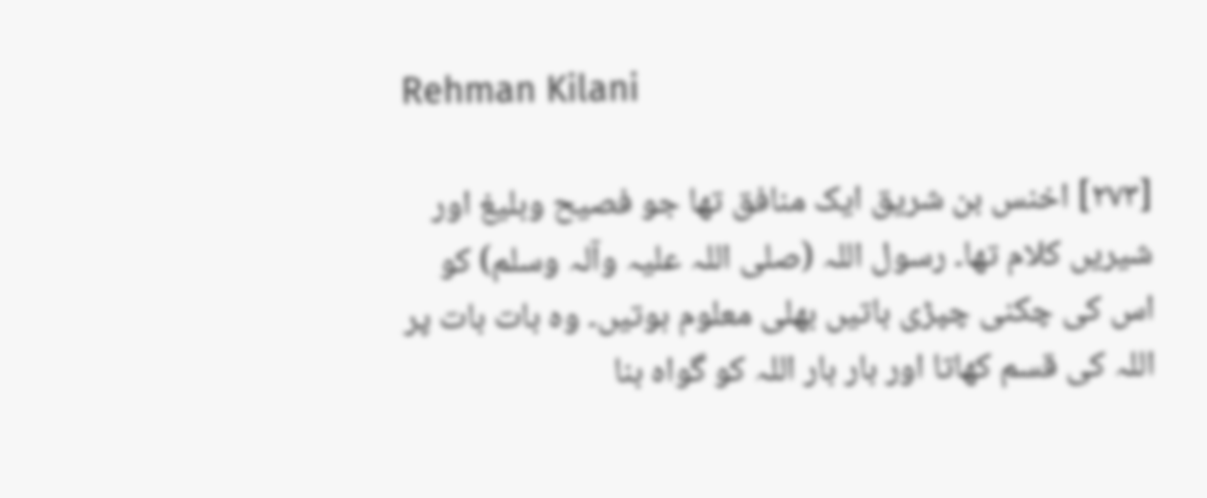Rehman Kilani

[٢٧٣] اخنس بن شریق ایک منافق تھا جو فصیح وبلیغ اور شیریں کلام تھا۔ رسول اللہ (صلی اللہ علیہ وآلہ وسلم) کو اس کی چکنی چپڑی باتیں بھلی معلوم ہوتیں۔ وہ بات بات پر اللہ کی قسم کھاتا اور بار بار اللہ کو گواہ بنا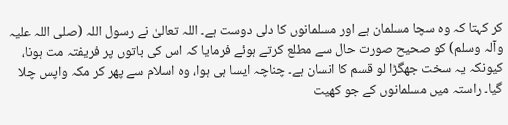کر کہتا کہ وہ سچا مسلمان ہے اور مسلمانوں کا دلی دوست ہے۔ اللہ تعالیٰ نے رسول اللہ (صلی اللہ علیہ وآلہ وسلم) کو صحیح صورت حال سے مطلع کرتے ہوئے فرمایا کہ اس کی باتوں پر فریفتہ مت ہونا، کیونکہ یہ سخت جھگڑا لو قسم کا انسان ہے۔ چناچہ ایسا ہی ہوا، وہ اسلام سے پھر کر مکہ واپس چلا گیا۔ راستہ میں مسلمانوں کے جو کھیت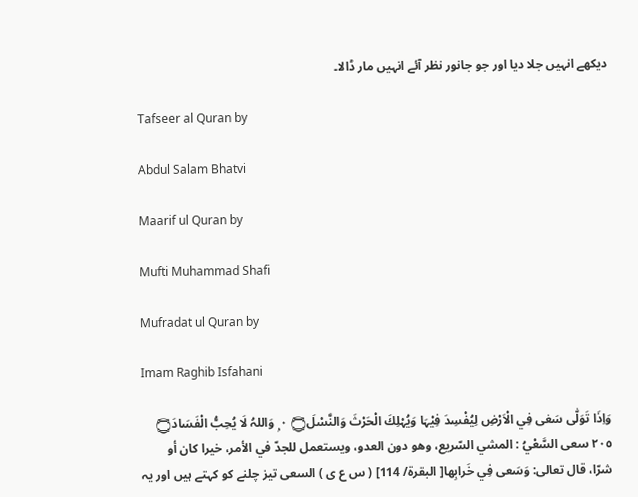دیکھے انہیں جلا دیا اور جو جانور نظر آئے انہیں مار ڈالا۔

Tafseer al Quran by

Abdul Salam Bhatvi

Maarif ul Quran by

Mufti Muhammad Shafi

Mufradat ul Quran by

Imam Raghib Isfahani

وَاِذَا تَوَلّٰى سَعٰى فِي الْاَرْضِ لِيُفْسِدَ فِيْہَا وَيُہْلِكَ الْحَرْثَ وَالنَّسْلَ۝ ٠ ۭ وَاللہُ لَا يُحِبُّ الْفَسَادَ۝ ٢٠٥ سعی السَّعْيُ : المشي السّريع، وهو دون العدو، ويستعمل للجدّ في الأمر، خيرا کان أو شرّا، قال تعالی: وَسَعى فِي خَرابِها[ البقرة/ 114] ( س ع ی ) السعی تیز چلنے کو کہتے ہیں اور یہ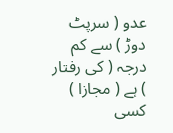عدو ( سرپٹ دوڑ ) سے کم درجہ ( کی رفتار ) ہے ( مجازا ) کسی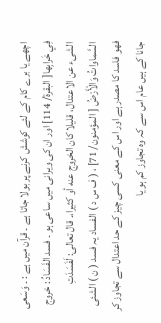اچھے یا برے کام کے لئے کوشش کرنے پر بولا جاتا ہے ۔ قرآن میں ہے : ۔ وَسَعى فِي خَرابِها[ البقرة/ 114] اور ان کی ویرانی میں ساعی ہو ۔ فسد الفَسَادُ : خروج الشیء عن الاعتدال، قلیلا کان الخروج عنه أو كثيرا،. قال تعالی: لَفَسَدَتِ السَّماواتُ وَالْأَرْضُ [ المؤمنون/ 71] ، ( ف س د ) الفساد یہ فسد ( ن ) الشئی فھو فاسد کا مصدر ہے اور اس کے معنی کسی چیز کے حد اعتدال سے تجاوز کر جانا کے ہیں عام اس سے کہ وہ تجاوز کم ہو یا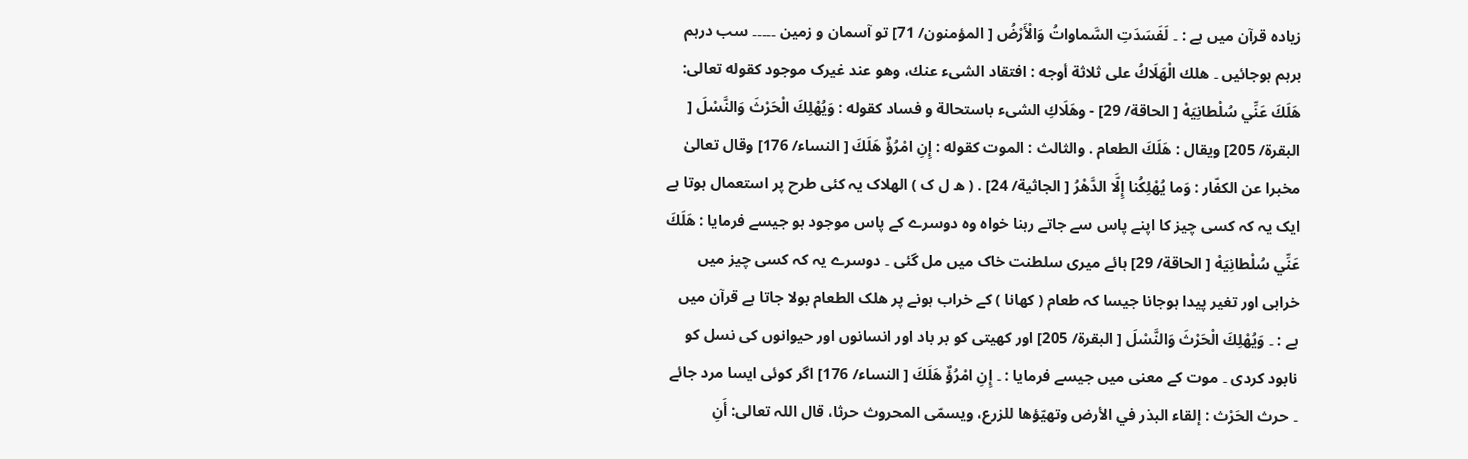زیادہ قرآن میں ہے : ۔ لَفَسَدَتِ السَّماواتُ وَالْأَرْضُ [ المؤمنون/ 71] تو آسمان و زمین ۔۔۔۔۔ سب درہم برہم ہوجائیں ۔ هلك الْهَلَاكُ علی ثلاثة أوجه : افتقاد الشیء عنك، وهو عند غيرک موجود کقوله تعالی: هَلَكَ عَنِّي سُلْطانِيَهْ [ الحاقة/ 29] - وهَلَاكِ الشیء باستحالة و فساد کقوله : وَيُهْلِكَ الْحَرْثَ وَالنَّسْلَ [ البقرة/ 205] ويقال : هَلَكَ الطعام . والثالث : الموت کقوله : إِنِ امْرُؤٌ هَلَكَ [ النساء/ 176] وقال تعالیٰ مخبرا عن الکفّار : وَما يُهْلِكُنا إِلَّا الدَّهْرُ [ الجاثية/ 24] . ( ھ ل ک ) الھلاک یہ کئی طرح پر استعمال ہوتا ہے ایک یہ کہ کسی چیز کا اپنے پاس سے جاتے رہنا خواہ وہ دوسرے کے پاس موجود ہو جیسے فرمایا : هَلَكَ عَنِّي سُلْطانِيَهْ [ الحاقة/ 29] ہائے میری سلطنت خاک میں مل گئی ۔ دوسرے یہ کہ کسی چیز میں خرابی اور تغیر پیدا ہوجانا جیسا کہ طعام ( کھانا ) کے خراب ہونے پر ھلک الطعام بولا جاتا ہے قرآن میں ہے : ۔ وَيُهْلِكَ الْحَرْثَ وَالنَّسْلَ [ البقرة/ 205] اور کھیتی کو بر باد اور انسانوں اور حیوانوں کی نسل کو نابود کردی ۔ موت کے معنی میں جیسے فرمایا : ۔ إِنِ امْرُؤٌ هَلَكَ [ النساء/ 176] اگر کوئی ایسا مرد جائے ۔ حرث الحَرْث : إلقاء البذر في الأرض وتهيّؤها للزرع، ويسمّى المحروث حرثا، قال اللہ تعالی: أَنِ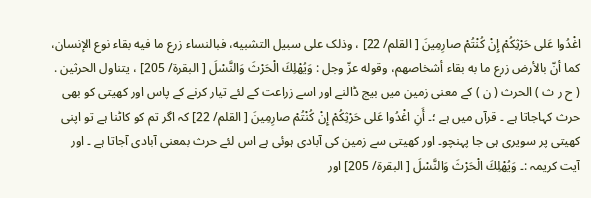اغْدُوا عَلى حَرْثِكُمْ إِنْ كُنْتُمْ صارِمِينَ [ القلم/ 22] ، وذلک علی سبیل التشبيه، فبالنساء زرع ما فيه بقاء نوع الإنسان، كما أنّ بالأرض زرع ما به بقاء أشخاصهم، وقوله عزّ وجل : وَيُهْلِكَ الْحَرْثَ وَالنَّسْلَ [ البقرة/ 205] ، يتناول الحرثین . ( ح ر ث ) الحرث ( ن ) کے معنی زمین میں بیج ڈالنے اور اسے زراعت کے لئے تیار کرنے کے پاس اور کھیتی کو بھی حرث کہاجاتا ہے ۔ قرآں میں ہے ؛۔ أَنِ اغْدُوا عَلى حَرْثِكُمْ إِنْ كُنْتُمْ صارِمِينَ [ القلم/ 22] کہ اگر تم کو کاٹنا ہے تو اپنی کھیتی پر سویری ہی جا پہنچو۔ اور کھیتی سے زمین کی آبادی ہوئی ہے اس لئے حرث بمعنی آبادی آجاتا ہے ۔ اور آیت کریمہ :۔ وَيُهْلِكَ الْحَرْثَ وَالنَّسْلَ [ البقرة/ 205] اور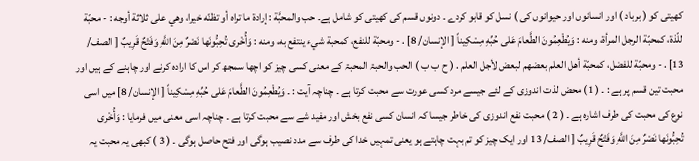کھیتی کو ( برباد ) اور انسانوں اور حیوانوں کی ) نسل کو قابو کردے ۔ دونوں قسم کی کھیتی کو شامل ہے۔ حب والمحبَّة : إرادة ما تراه أو تظنّه خيرا، وهي علی ثلاثة أوجه : - محبّة للّذة، کمحبّة الرجل المرأة، ومنه : وَيُطْعِمُونَ الطَّعامَ عَلى حُبِّهِ مِسْكِيناً [ الإنسان/ 8] . - ومحبّة للنفع، کمحبة شيء ينتفع به، ومنه : وَأُخْرى تُحِبُّونَها نَصْرٌ مِنَ اللَّهِ وَفَتْحٌ قَرِيبٌ [ الصف/ 13] . - ومحبّة للفضل، کمحبّة أهل العلم بعضهم لبعض لأجل العلم . ( ح ب ب ) الحب والحبۃ المحبۃ کے معنی کسی چیز کو اچھا سمجھ کر اس کا ارادہ کرنے اور چاہنے کے ہیں اور محبت تین قسم پر ہے : ۔ ( 1) محض لذت اندوزی کے لئے جیسے مرد کسی عورت سے محبت کرتا ہے ۔ چناچہ آیت : ۔ وَيُطْعِمُونَ الطَّعامَ عَلى حُبِّهِ مِسْكِيناً [ الإنسان/ 8] میں اسی نوع کی محبت کی طرف اشارہ ہے ۔ ( 2 ) محبت نفع اندوزی کی خاطر جیسا کہ انسان کسی نفع بخش اور مفید شے سے محبت کرتا ہے ۔ چناچہ اسی معنی میں فرمایا : وَأُخْرى تُحِبُّونَها نَصْرٌ مِنَ اللَّهِ وَفَتْحٌ قَرِيبٌ [ الصف/ 13 اور ایک چیز کو تم بہت چاہتے ہو یعنی تمہیں خدا کی طرف سے مدد نصیب ہوگی اور فتح حاصل ہوگی ۔ ( 3 ) کبھی یہ محبت یہ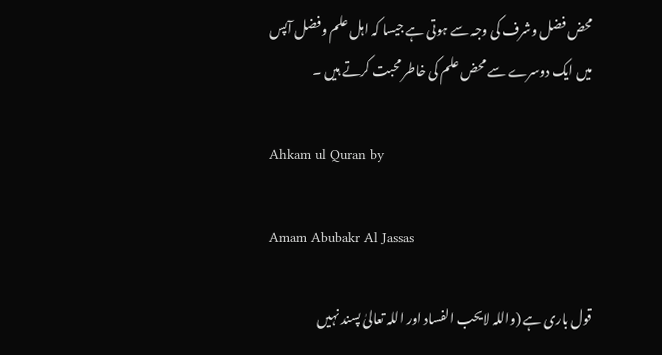محض فضل وشرف کی وجہ سے ہوتی ہے جیسا کہ اہل علم وفضل آپس میں ایک دوسرے سے محض علم کی خاطر محبت کرتے ہیں ۔

Ahkam ul Quran by

Amam Abubakr Al Jassas

قول باری ہے (واللہ لایحب الفساد اور اللہ تعالیٰ پسند نہیں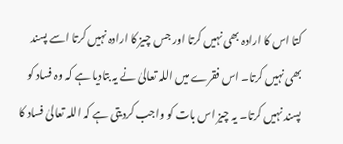کتا اس کا ارادہ بھی نہیں کرتا اور جس چیز کا ارادہ نہیں کرتا اسے پسند بھی نہیں کرتا۔ اس فقرے میں اللہ تعالیٰ نے یہ بتادیا ہے کہ وہ فساد کو پسند نہیں کرتا۔ یہ چیز اس بات کو واجب کردیتی ہے کہ اللہ تعالیٰ فساد کا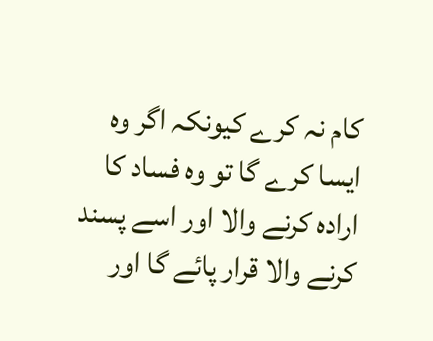کام نہ کرے کیونکہ اگر وہ ایسا کرے گا تو وہ فساد کا ارادہ کرنے والا اور اسے پسند کرنے والا قرار پائے گا اور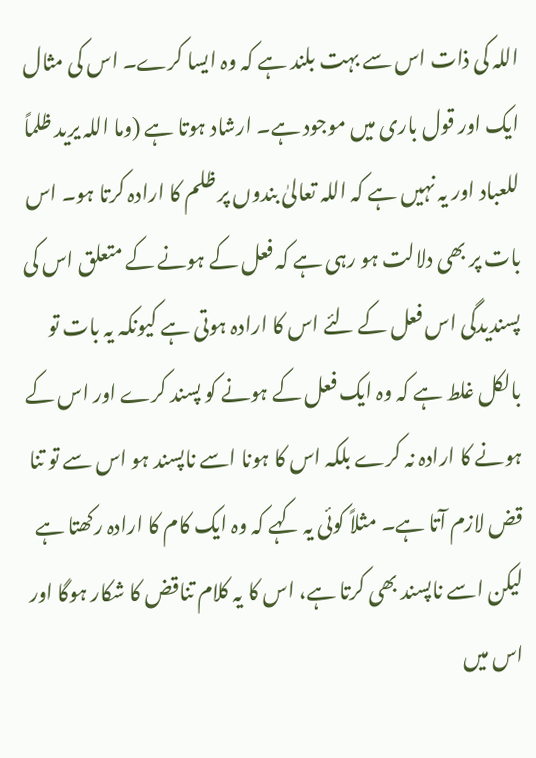اللہ کی ذات اس سے بہت بلند ہے کہ وہ ایسا کرے۔ اس کی مثال ایک اور قول باری میں موجود ہے۔ ارشاد ہوتا ہے (وما اللہ یرید ظلماً للعباد اور یہ نہیں ہے کہ اللہ تعالیٰ بندوں پر ظلم کا ارادہ کرتا ہو۔ اس بات پر بھی دلالت ہو رہی ہے کہ فعل کے ہونے کے متعلق اس کی پسندیدگی اس فعل کے لئے اس کا ارادہ ہوتی ہے کیونکہ یہ بات تو بالکل غلط ہے کہ وہ ایک فعل کے ہونے کو پسند کرے اور اس کے ہونے کا ارادہ نہ کرے بلکہ اس کا ہونا اسے ناپسند ہو اس سے تو تنا قض لازم آتا ہے۔ مثلاً کوئی یہ کہے کہ وہ ایک کام کا ارادہ رکھتا ہے لیکن اسے ناپسند بھی کرتا ہے، اس کا یہ کلام تناقض کا شکار ہوگا اور اس میں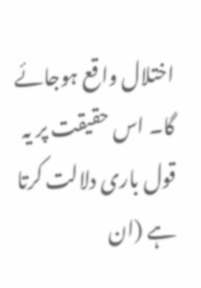اختلال واقع ہوجائے گا۔ اس حقیقت پر یہ قول باری دلالت کرتا ہے (ان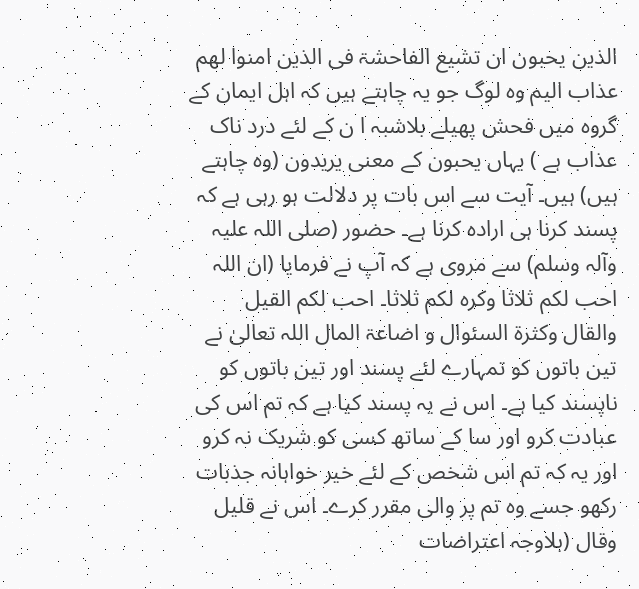الذین یحبون ان تشیع الفاحشۃ فی الذین امنوا لھم عذاب الیم وہ لوگ جو یہ چاہتے ہیں کہ اہل ایمان کے گروہ میں فحش پھیلے بلاشبہ ا ن کے لئے درد ناک عذاب ہے ) یہاں یحبون کے معنی یریدون (وہ چاہتے ہیں) ہیں۔ آیت سے اس بات پر دلالت ہو رہی ہے کہ پسند کرنا ہی ارادہ کرنا ہے۔ حضور (صلی اللہ علیہ وآلہ وسلم) سے مروی ہے کہ آپ نے فرمایا (ان اللہ احب لکم ثلاثا وکرہ لکم ثلاثا۔ احب لکم القیل والقال وکثرۃ السئوال و اضاعۃ المال اللہ تعالیٰ نے تین باتوں کو تمہارے لئے پسند اور تین باتوں کو ناپسند کیا ہے۔ اس نے یہ پسند کیا ہے کہ تم اس کی عبادت کرو اور سا کے ساتھ کسی کو شریک نہ کرو اور یہ کہ تم اس شخص کے لئے خیر خواہانہ جذبات رکھو جسے وہ تم پر والی مقرر کرے۔ اس نے قلیل وقال (بلاوجہ اعتراضات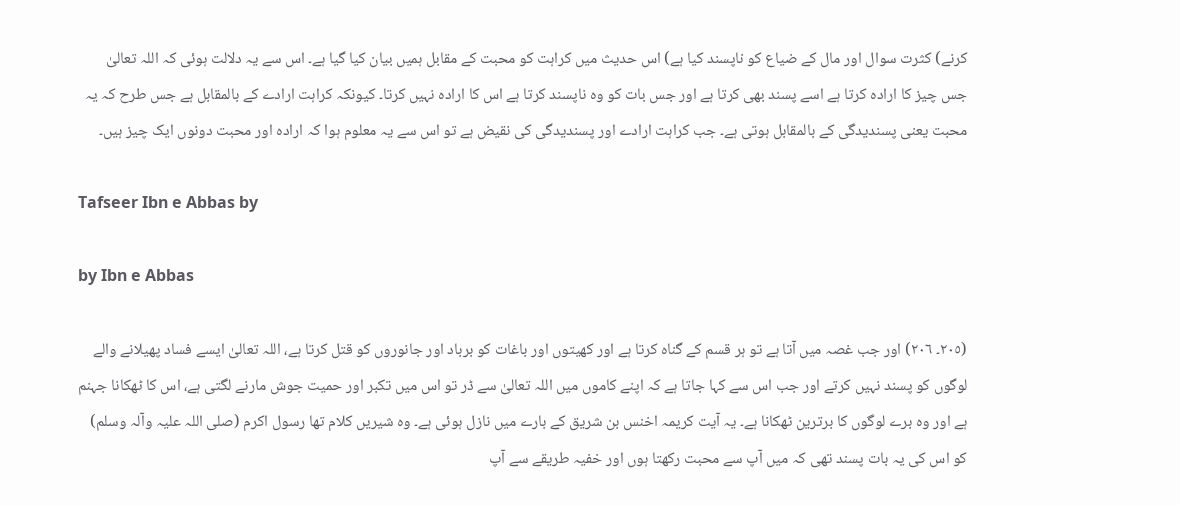کرنے) کثرت سوال اور مال کے ضیاع کو ناپسند کیا ہے) اس حدیث میں کراہت کو محبت کے مقابل ہمیں بیان کیا گیا ہے۔ اس سے یہ دلالت ہوئی کہ اللہ تعالیٰ جس چیز کا ارادہ کرتا ہے اسے پسند بھی کرتا ہے اور جس بات کو وہ ناپسند کرتا ہے اس کا ارادہ نہیں کرتا۔ کیونکہ کراہت ارادے کے بالمقابل ہے جس طرح کہ یہ محبت یعنی پسندیدگی کے بالمقابل ہوتی ہے۔ جب کراہت ارادے اور پسندیدگی کی نقیض ہے تو اس سے یہ معلوم ہوا کہ ارادہ اور محبت دونوں ایک چیز ہیں۔

Tafseer Ibn e Abbas by

by Ibn e Abbas

(٢٠٥۔ ٢٠٦) اور جب غصہ میں آتا ہے تو ہر قسم کے گناہ کرتا ہے اور کھیتوں اور باغات کو برباد اور جانوروں کو قتل کرتا ہے، اللہ تعالیٰ ایسے فساد پھیلانے والے لوگوں کو پسند نہیں کرتے اور جب اس سے کہا جاتا ہے کہ اپنے کاموں میں اللہ تعالیٰ سے ڈر تو اس میں تکبر اور حمیت جوش مارنے لگتی ہے، اس کا ٹھکانا جہنم ہے اور وہ برے لوگوں کا برترین ٹھکانا ہے۔ یہ آیت کریمہ اخنس بن شریق کے بارے میں نازل ہوئی ہے۔ وہ شیریں کلام تھا رسول اکرم (صلی اللہ علیہ وآلہ وسلم) کو اس کی یہ بات پسند تھی کہ میں آپ سے محبت رکھتا ہوں اور خفیہ طریقے سے آپ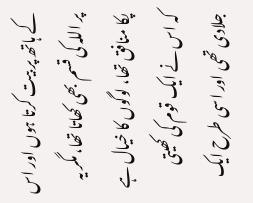کے ہاتھ پر بیت کرتا ہوں اور اس پر اللہ کی قسم بھی کھاتا تھا، مگر یہ پکا منافق تھا، لوگوں کا خیال ہے کہ اس نے ایک قوم کی کھیتی جلادی تھی اور اسی طرح ایک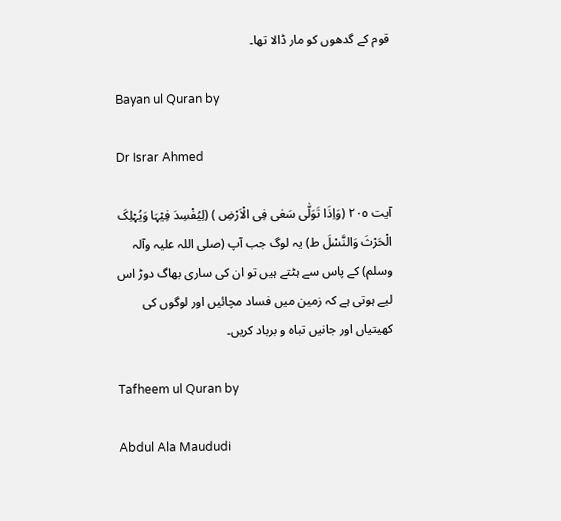قوم کے گدھوں کو مار ڈالا تھا۔

Bayan ul Quran by

Dr Israr Ahmed

آیت ٢٠٥ (وَاِذَا تَوَلّٰی سَعٰی فِی الْاَرْضِ ) (لِیُفْسِدَ فِیْہَا وَیُہْلِکَ الْحَرْثَ وَالنَّسْلَ ط) یہ لوگ جب آپ (صلی اللہ علیہ وآلہ وسلم) کے پاس سے ہٹتے ہیں تو ان کی ساری بھاگ دوڑ اس لیے ہوتی ہے کہ زمین میں فساد مچائیں اور لوگوں کی کھیتیاں اور جانیں تباہ و برباد کریں۔

Tafheem ul Quran by

Abdul Ala Maududi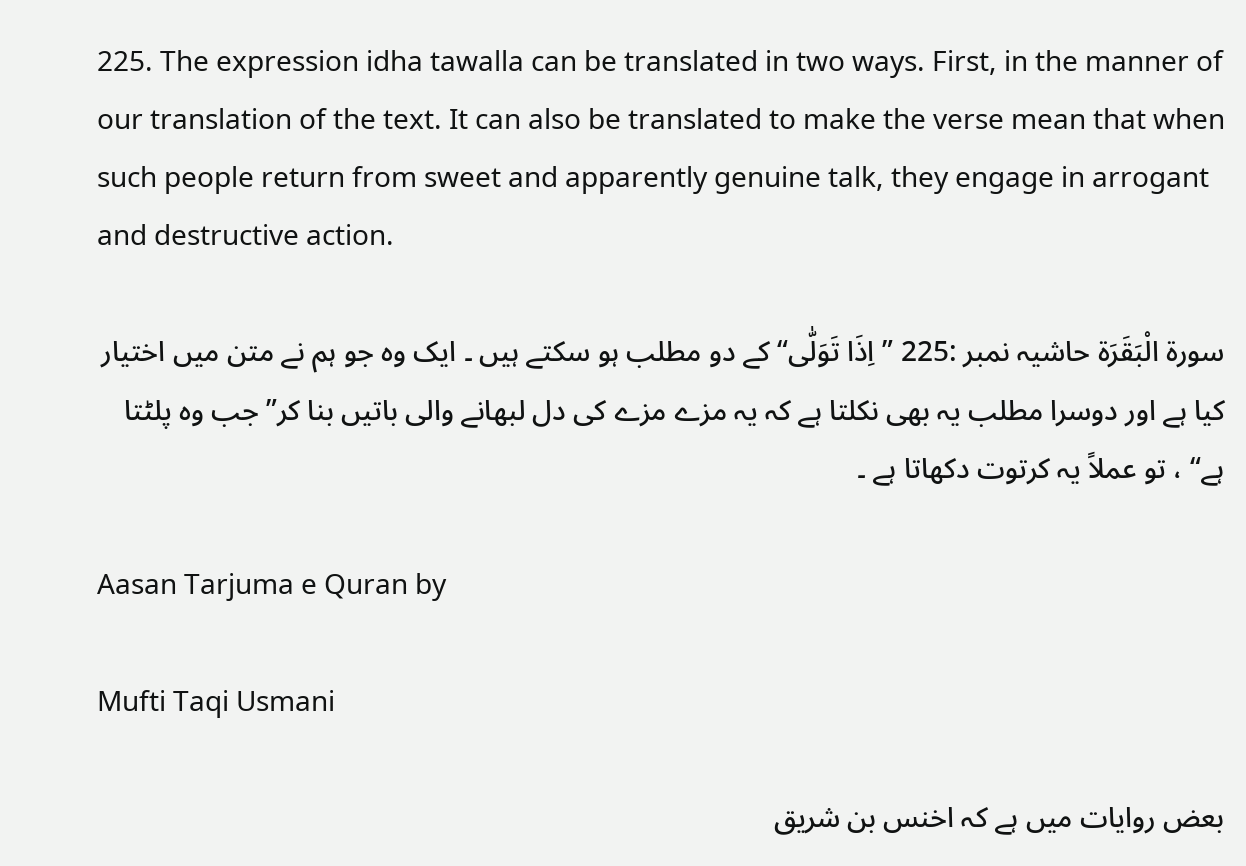225. The expression idha tawalla can be translated in two ways. First, in the manner of our translation of the text. It can also be translated to make the verse mean that when such people return from sweet and apparently genuine talk, they engage in arrogant and destructive action.

سورة الْبَقَرَة حاشیہ نمبر :225 ”اِذَا تَوَلّٰی“کے دو مطلب ہو سکتے ہیں ۔ ایک وہ جو ہم نے متن میں اختیار کیا ہے اور دوسرا مطلب یہ بھی نکلتا ہے کہ یہ مزے مزے کی دل لبھانے والی باتیں بنا کر”جب وہ پلٹتا ہے“ ، تو عملاً یہ کرتوت دکھاتا ہے ۔

Aasan Tarjuma e Quran by

Mufti Taqi Usmani

بعض روایات میں ہے کہ اخنس بن شریق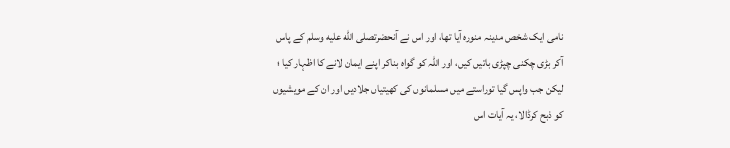نامی ایک شخص مدینہ منورہ آیا تھا، اور اس نے آنحضرتصلى الله عليه وسلم کے پاس آکر بڑی چکنی چپڑی باتیں کیں، اور اللہ کو گواہ بناکر اپنے ایمان لانے کا اظہار کیا ؛ لیکن جب واپس گیا توراستے میں مسلمانوں کی کھیتیاں جلادیں اور ان کے مویشیوں کو ذبح کرڈالا، یہ آیات اس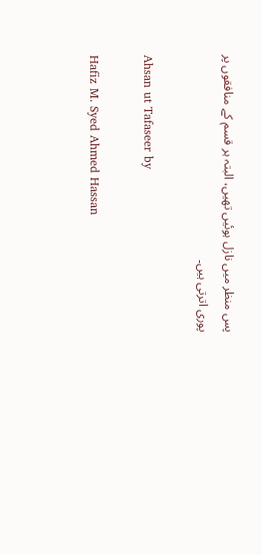پس منظر میں نازل ہوئیں تھیں، البتہ ہر قسم کے منافقوں پر پوری اترتی ہیں۔

Ahsan ut Tafaseer by

Hafiz M. Syed Ahmed Hassan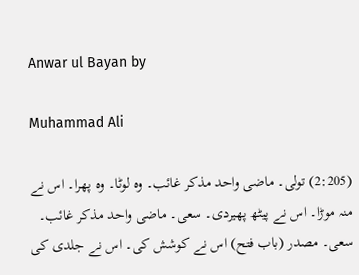Anwar ul Bayan by

Muhammad Ali

(2:205) تولی۔ ماضی واحد مذکر غائب۔ وہ لوٹا۔ وہ پھرا۔ اس نے منہ موڑا۔ اس نے پیٹھ پھیردی۔ سعی۔ ماضی واحد مذکر غائب۔ سعی۔ مصدر (باب فتح) اس نے کوشش کی۔ اس نے جلدی کی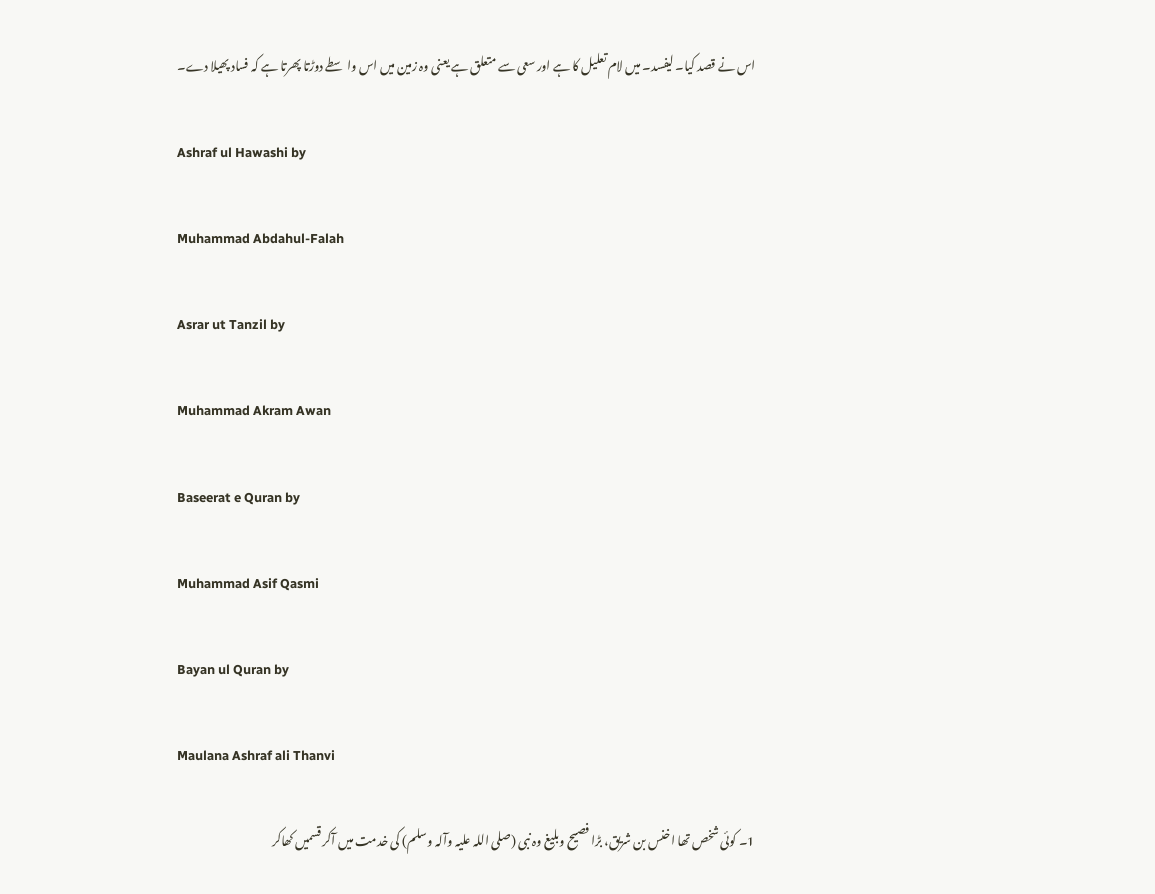اس نے قصد کیا۔ لیفسد۔ میں لام تعلیل کا ہے اور سعی سے متعلق ہے یعنی وہ زمین میں اس واسطے دوڑتا پھرتا ہے کہ فساد پھیلا دے۔

Ashraf ul Hawashi by

Muhammad Abdahul-Falah

Asrar ut Tanzil by

Muhammad Akram Awan

Baseerat e Quran by

Muhammad Asif Qasmi

Bayan ul Quran by

Maulana Ashraf ali Thanvi

1۔ کوئی شخص تھا اخنس بن شریق، بڑا فصیح وبلیغ وہ نبی (صلی اللہ علیہ وآلہ وسلم) کی خدمت میں آکر قسمیں کھاکر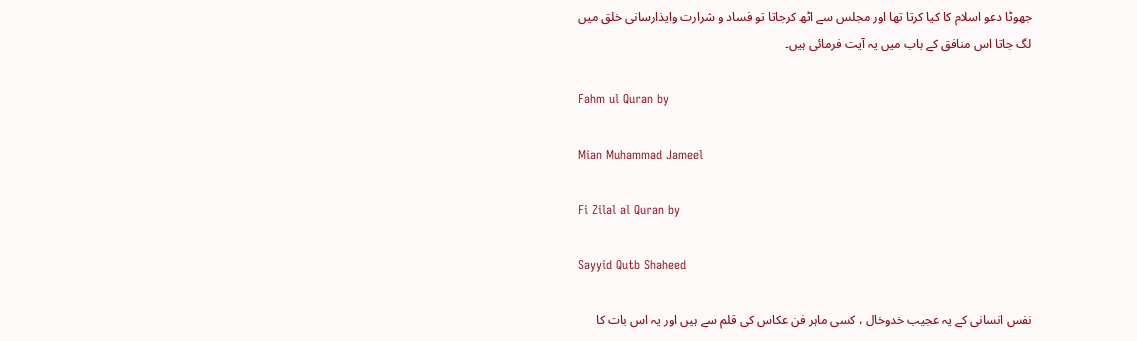جھوٹا دعو اسلام کا کیا کرتا تھا اور مجلس سے اٹھ کرجاتا تو فساد و شرارت وایذارسانی خلق میں لگ جاتا اس منافق کے باب میں یہ آیت فرمائی ہیں۔

Fahm ul Quran by

Mian Muhammad Jameel

Fi Zilal al Quran by

Sayyid Qutb Shaheed

نفس انسانی کے یہ عجیب خدوخال ، کسی ماہر فن عکاس کی قلم سے ہیں اور یہ اس بات کا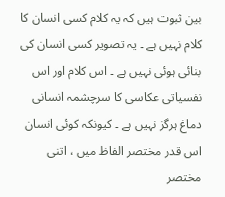بین ثبوت ہیں کہ یہ کلام کسی انسان کا کلام نہیں ہے ۔ یہ تصویر کسی انسان کی بنائی ہوئی نہیں ہے ۔ اس کلام اور اس نفسیاتی عکاسی کا سرچشمہ انسانی دماغ ہرگز نہیں ہے ۔ کیونکہ کوئی انسان اس قدر مختصر الفاظ میں ، اتنی مختصر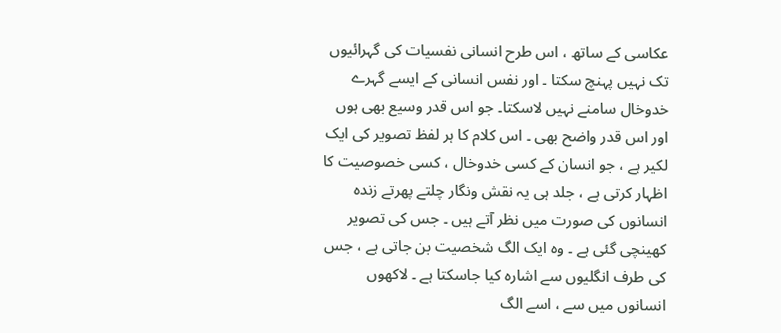عکاسی کے ساتھ ، اس طرح انسانی نفسیات کی گہرائیوں تک نہیں پہنچ سکتا ۔ اور نفس انسانی کے ایسے گہرے خدوخال سامنے نہیں لاسکتا۔ جو اس قدر وسیع بھی ہوں اور اس قدر واضح بھی ۔ اس کلام کا ہر لفظ تصویر کی ایک لکیر ہے ، جو انسان کے کسی خدوخال ، کسی خصوصیت کا اظہار کرتی ہے ، جلد ہی یہ نقش ونگار چلتے پھرتے زندہ انسانوں کی صورت میں نظر آتے ہیں ۔ جس کی تصویر کھینچی گئی ہے ۔ وہ ایک الگ شخصیت بن جاتی ہے ، جس کی طرف انگلیوں سے اشارہ کیا جاسکتا ہے ۔ لاکھوں انسانوں میں سے ، اسے الگ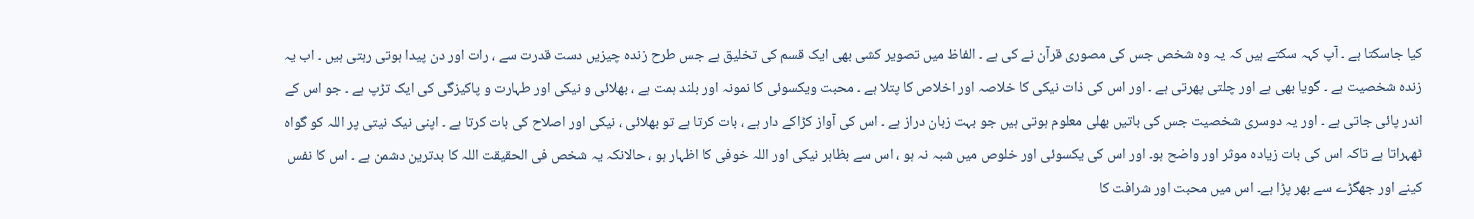کیا جاسکتا ہے ۔ آپ کہہ سکتے ہیں کہ یہ وہ شخص جس کی مصوری قرآن نے کی ہے ۔ الفاظ میں تصویر کشی بھی ایک قسم کی تخلیق ہے جس طرح زندہ چیزیں دست قدرت سے ، رات اور دن پیدا ہوتی رہتی ہیں ۔ اب یہ زندہ شخصیت ہے ۔ گویا بھی ہے اور چلتی پھرتی ہے ۔ اور اس کی ذات نیکی کا خلاصہ اور اخلاص کا پتلا ہے ۔ محبت ویکسوئی کا نمونہ اور بلند ہمت ہے ، بھلائی و نیکی اور طہارت و پاکیزگی کی ایک تڑپ ہے ۔ جو اس کے اندر پائی جاتی ہے ۔ اور یہ دوسری شخصیت جس کی باتیں بھلی معلوم ہوتی ہیں جو بہت زبان دراز ہے ۔ اس کی آواز کڑاکے دار ہے ، بات کرتا ہے تو بھلائی ، نیکی اور اصلاح کی بات کرتا ہے ۔ اپنی نیک نیتی پر اللہ کو گواہ ٹھہراتا ہے تاکہ اس کی بات زیادہ موثر اور واضح ہو۔ اور اس کی یکسوئی اور خلوص میں شبہ نہ ہو ، اس سے بظاہر نیکی اور اللہ خوفی کا اظہار ہو ، حالانکہ یہ شخص فی الحقیقت اللہ کا بدترین دشمن ہے ۔ اس کا نفس کینے اور جھگڑے سے بھر پڑا ہے۔ اس میں محبت اور شرافت کا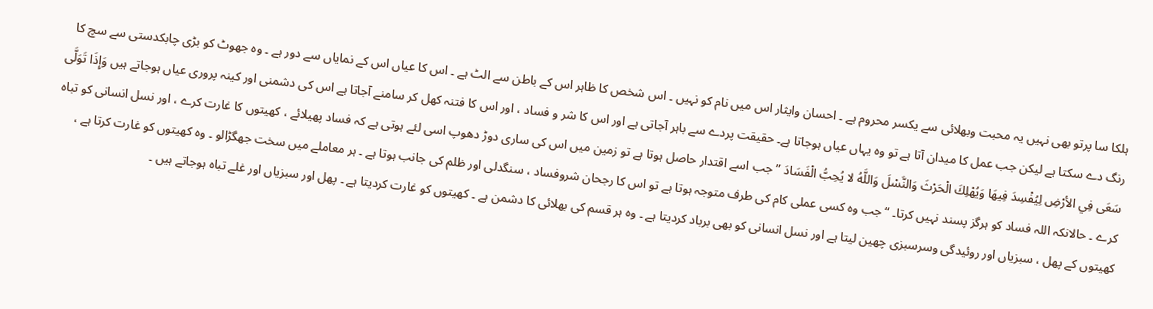ہلکا سا پرتو بھی نہیں یہ محبت وبھلائی سے یکسر محروم ہے ۔ احسان وایثار اس میں نام کو نہیں ۔ اس شخص کا ظاہر اس کے باطن سے الٹ ہے ۔ اس کا عیاں اس کے نمایاں سے دور ہے ۔ وہ جھوٹ کو بڑی چابکدستی سے سچ کا رنگ دے سکتا ہے لیکن جب عمل کا میدان آتا ہے تو وہ یہاں عیاں ہوجاتا ہے۔ حقیقت پردے سے باہر آجاتی ہے اور اس کا شر و فساد ، اور اس کا فتنہ کھل کر سامنے آجاتا ہے اس کی دشمنی اور کینہ پروری عیاں ہوجاتے ہیں وَإِذَا تَوَلَّى سَعَى فِي الأرْضِ لِيُفْسِدَ فِيهَا وَيُهْلِكَ الْحَرْثَ وَالنَّسْلَ وَاللَّهُ لا يُحِبُّ الْفَسَادَ ” جب اسے اقتدار حاصل ہوتا ہے تو زمین میں اس کی ساری دوڑ دھوپ اسی لئے ہوتی ہے کہ فساد پھیلائے ، کھیتوں کا غارت کرے ، اور نسل انسانی کو تباہ کرے ۔ حالانکہ اللہ فساد کو ہرگز پسند نہیں کرتا۔ “ جب وہ کسی عملی کام کی طرف متوجہ ہوتا ہے تو اس کا رجحان شروفساد ، سنگدلی اور ظلم کی جانب ہوتا ہے ۔ ہر معاملے میں سخت جھگڑالو ۔ وہ کھیتوں کو غارت کرتا ہے ، کھیتوں کے پھل ، سبزیاں اور روئیدگی وسرسبزی چھین لیتا ہے اور نسل انسانی کو بھی برباد کردیتا ہے ۔ وہ ہر قسم کی بھلائی کا دشمن ہے ۔ کھیتوں کو غارت کردیتا ہے ۔ پھل اور سبزیاں اور غلے تباہ ہوجاتے ہیں ۔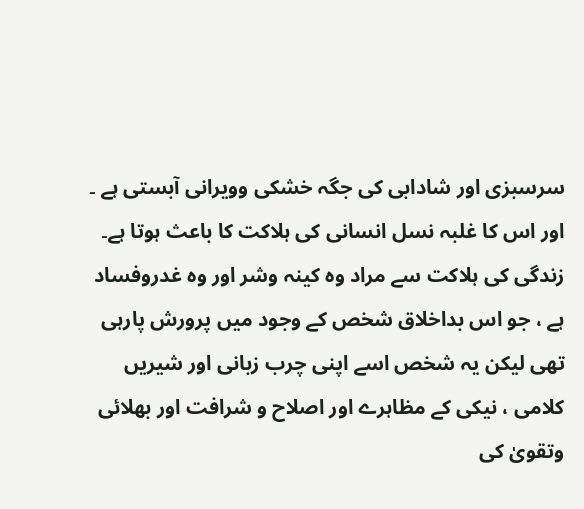سرسبزی اور شادابی کی جگہ خشکی وویرانی آبستی ہے ۔ اور اس کا غلبہ نسل انسانی کی ہلاکت کا باعث ہوتا ہے۔ زندگی کی ہلاکت سے مراد وہ کینہ وشر اور وہ غدروفساد ہے ، جو اس بداخلاق شخص کے وجود میں پرورش پارہی تھی لیکن یہ شخص اسے اپنی چرب زبانی اور شیریں کلامی ، نیکی کے مظاہرے اور اصلاح و شرافت اور بھلائی وتقویٰ کی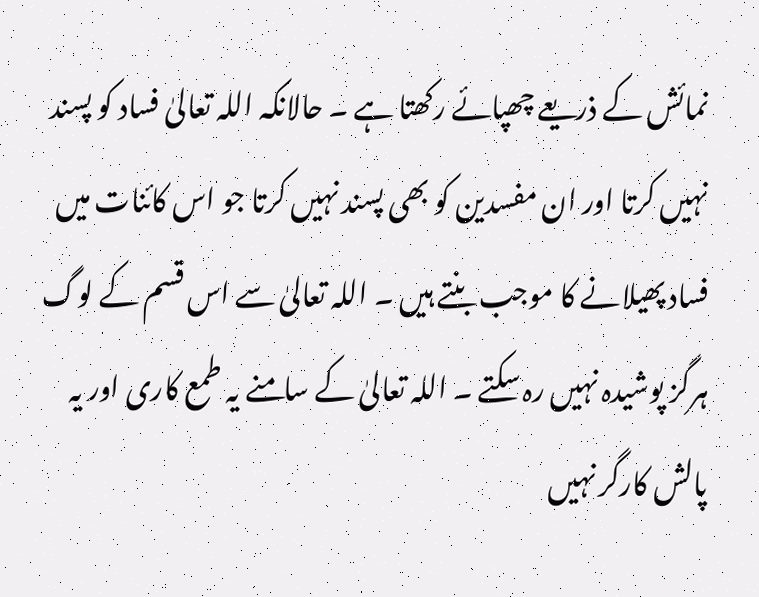نمائش کے ذریعے چھپائے رکھتا ہے ۔ حالانکہ اللہ تعالیٰ فساد کو پسند نہیں کرتا اور ان مفسدین کو بھی پسند نہیں کرتا جو اس کائنات میں فساد پھیلانے کا موجب بنتے ہیں ۔ اللہ تعالیٰ سے اس قسم کے لوگ ہرگز پوشیدہ نہیں رہ سکتے ۔ اللہ تعالیٰ کے سامنے یہ طمع کاری اور یہ پالش کارگر نہیں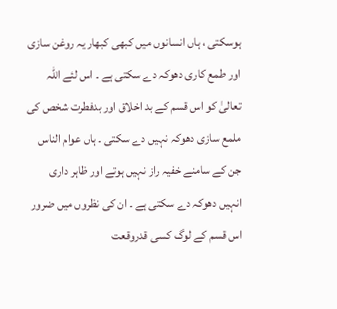ہوسکتی ، ہاں انسانوں میں کبھی کبھار یہ روغن سازی اور طمع کاری دھوکہ دے سکتی ہے ۔ اس لئے اللہ تعالیٰ کو اس قسم کے بد اخلاق اور بدفطرت شخص کی ملمع سازی دھوکہ نہیں دے سکتی ۔ ہاں عوام الناس جن کے سامنے خفیہ راز نہیں ہوتے اور ظاہر داری انہیں دھوکہ دے سکتی ہے ۔ ان کی نظروں میں ضرور اس قسم کے لوگ کسی قدروقعت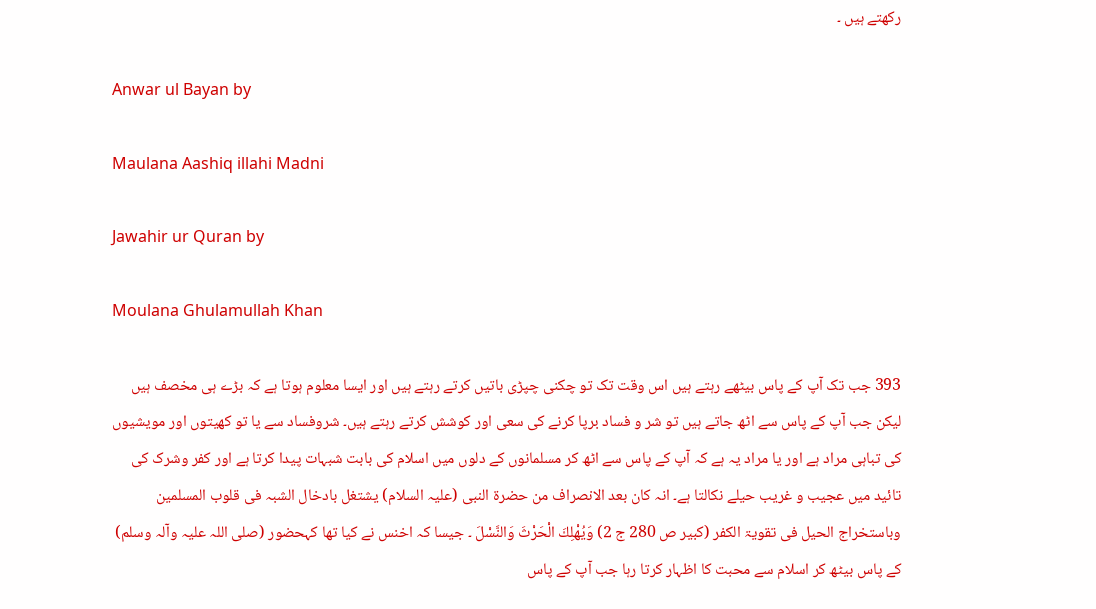رکھتے ہیں ۔

Anwar ul Bayan by

Maulana Aashiq illahi Madni

Jawahir ur Quran by

Moulana Ghulamullah Khan

393 جب تک آپ کے پاس بیٹھے رہتے ہیں اس وقت تک تو چکنی چپڑی باتیں کرتے رہتے ہیں اور ایسا معلوم ہوتا ہے کہ بڑے ہی مخصف ہیں لیکن جب آپ کے پاس سے اٹھ جاتے ہیں تو شر و فساد برپا کرنے کی سعی اور کوشش کرتے رہتے ہیں۔ شروفساد سے یا تو کھیتوں اور مویشیوں کی تباہی مراد ہے اور یا مراد یہ ہے کہ آپ کے پاس سے اٹھ کر مسلمانوں کے دلوں میں اسلام کی بابت شبہات پیدا کرتا ہے اور کفر وشرک کی تائید میں عجیب و غریب حیلے نکالتا ہے۔ انہ کان بعد الانصراف من حضرۃ النبی (علیہ السلام) یشتغل بادخال الشبہ فی قلوب المسلمین وباستخراج الحیل فی تقویۃ الکفر (کبیر ص 280 ج 2) وَيُهْلِكَ الْحَرْثَ وَالنَّسْلَ ۔ جیسا کہ اخنس نے کیا تھا کہحضور (صلی اللہ علیہ وآلہ وسلم) کے پاس بیٹھ کر اسلام سے محبت کا اظہار کرتا رہا جب آپ کے پاس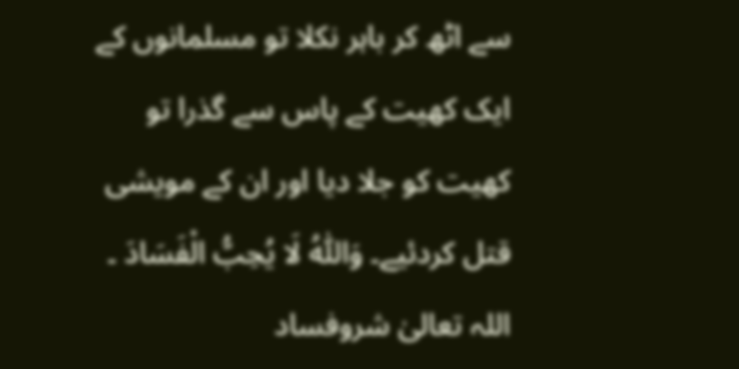سے اٹھ کر باہر نکلا تو مسلمانوں کے ایک کھیت کے پاس سے گذرا تو کھیت کو جلا دیا اور ان کے مویشی قتل کردئیے۔ وَاللّٰهُ لَا يُحِبُّ الْفَسَادَ ۔ اللہ تعالیٰ شروفساد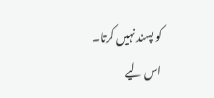کو پسند نہیں کرتا۔ اس لیے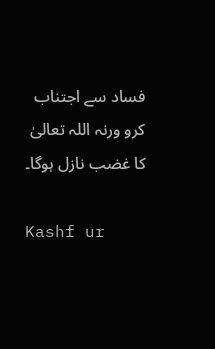فساد سے اجتناب کرو ورنہ اللہ تعالیٰ کا غضب نازل ہوگا۔

Kashf ur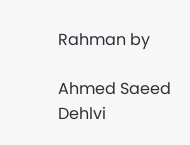Rahman by

Ahmed Saeed Dehlvi